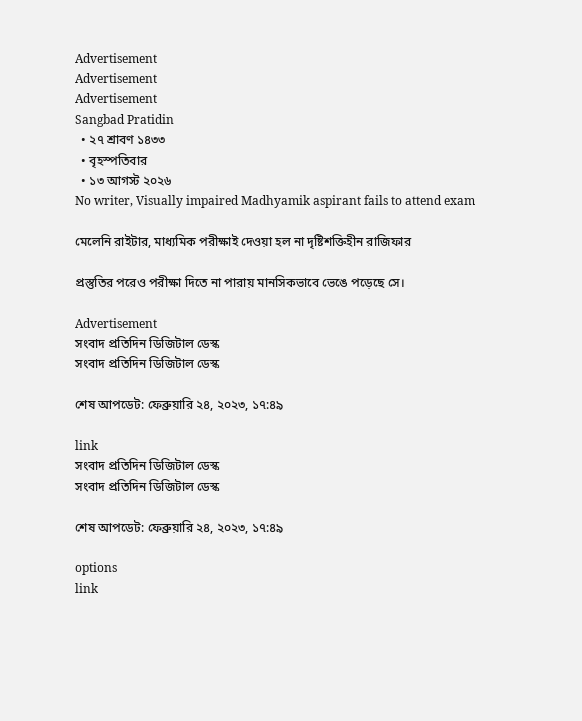Advertisement
Advertisement
Advertisement
Sangbad Pratidin
  • ২৭ শ্রাবণ ১৪৩৩
  • বৃহস্পতিবার
  • ১৩ আগস্ট ২০২৬
No writer, Visually impaired Madhyamik aspirant fails to attend exam

মেলেনি রাইটার, মাধ্যমিক পরীক্ষাই দেওয়া হল না দৃষ্টিশক্তিহীন রাজিফার

প্রস্তুতির পরেও পরীক্ষা দিতে না পারায় মানসিকভাবে ভেঙে পড়েছে সে।

Advertisement
সংবাদ প্রতিদিন ডিজিটাল ডেস্ক
সংবাদ প্রতিদিন ডিজিটাল ডেস্ক

শেষ আপডেট: ফেব্রুয়ারি ২৪, ২০২৩, ১৭:৪৯

link
সংবাদ প্রতিদিন ডিজিটাল ডেস্ক
সংবাদ প্রতিদিন ডিজিটাল ডেস্ক

শেষ আপডেট: ফেব্রুয়ারি ২৪, ২০২৩, ১৭:৪৯

options
link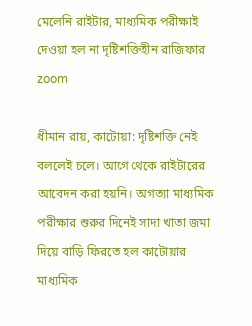মেলেনি রাইটার, মাধ্যমিক পরীক্ষাই দেওয়া হল না দৃষ্টিশক্তিহীন রাজিফার zoom

ধীমান রায়, কাটোয়া: দৃষ্টিশক্তি নেই বললেই চলে। আগে থেকে রাইটারের আবেদন করা হয়নি। অগত্যা মাধ্যমিক পরীক্ষার শুরুর দিনেই সাদা খাতা জমা দিয়ে বাড়ি ফিরতে হল কাটোয়ার মাধ্যমিক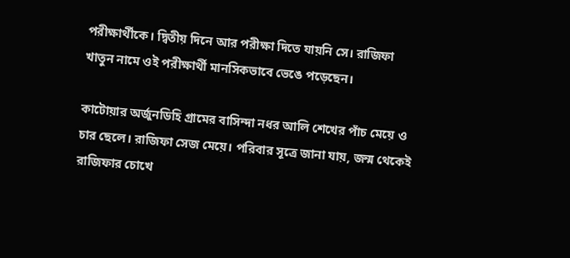পরীক্ষার্থীকে। দ্বিতীয় দিনে আর পরীক্ষা দিতে যায়নি সে। রাজিফা খাতুন নামে ওই পরীক্ষার্থী মানসিকভাবে ভেঙে পড়েছেন।

কাটোয়ার অর্জুনডিহি গ্রামের বাসিন্দা নধর আলি শেখের পাঁচ মেয়ে ও চার ছেলে। রাজিফা সেজ মেয়ে। পরিবার সূত্রে জানা যায়, জন্ম থেকেই রাজিফার চোখে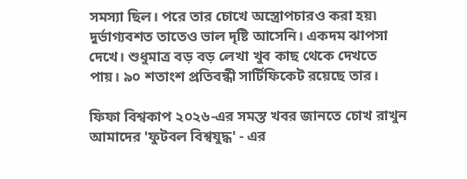সমস্যা ছিল। পরে তার চোখে অস্ত্রোপচারও করা হয়৷ দুর্ভাগ্যবশত তাতেও ভাল দৃষ্টি আসেনি। একদম ঝাপসা দেখে। শুধুমাত্র বড় বড় লেখা খুব কাছ থেকে দেখতে পায়। ৯০ শতাংশ প্রতিবন্ধী সার্টিফিকেট রয়েছে তার।

ফিফা বিশ্বকাপ ২০২৬-এর সমস্ত খবর জানতে চোখ রাখুন আমাদের 'ফুটবল বিশ্বযুদ্ধ' - এর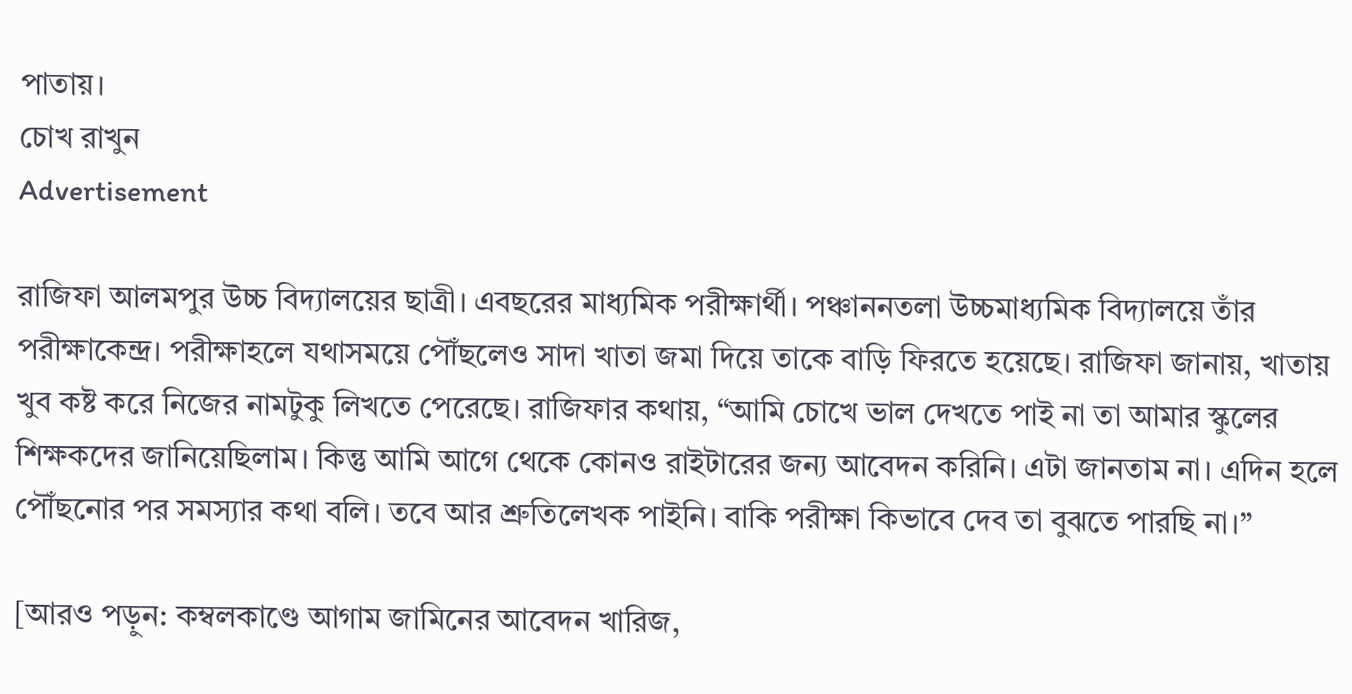পাতায়।
চোখ রাখুন
Advertisement

রাজিফা আলমপুর উচ্চ বিদ্যালয়ের ছাত্রী। এবছরের মাধ্যমিক পরীক্ষার্থী। পঞ্চাননতলা উচ্চমাধ্যমিক বিদ্যালয়ে তাঁর পরীক্ষাকেন্দ্র। পরীক্ষাহলে যথাসময়ে পৌঁছলেও সাদা খাতা জমা দিয়ে তাকে বাড়ি ফিরতে হয়েছে। রাজিফা জানায়, খাতায় খুব কষ্ট করে নিজের নামটুকু লিখতে পেরেছে। রাজিফার কথায়, “আমি চোখে ভাল দেখতে পাই না তা আমার স্কুলের শিক্ষকদের জানিয়েছিলাম। কিন্তু আমি আগে থেকে কোনও রাইটারের জন্য আবেদন করিনি। এটা জানতাম না। এদিন হলে পৌঁছনোর পর সমস্যার কথা বলি। তবে আর শ্রুতিলেখক পাইনি। বাকি পরীক্ষা কিভাবে দেব তা বুঝতে পারছি না।”

[আরও পড়ুন: কম্বলকাণ্ডে আগাম জামিনের আবেদন খারিজ,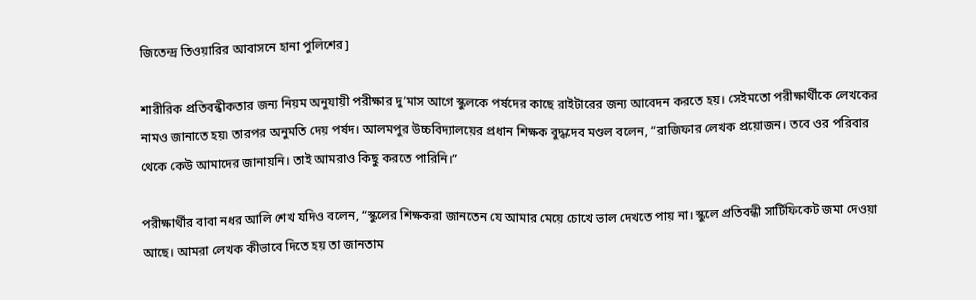জিতেন্দ্র তিওয়ারির আবাসনে হানা পুলিশের]

শারীরিক প্রতিবন্ধীকতার জন্য নিয়ম অনুযায়ী পরীক্ষার দু’মাস আগে স্কুলকে পর্ষদের কাছে রাইটারের জন্য আবেদন করতে হয়। সেইমতো পরীক্ষার্থীকে লেখকের নামও জানাতে হয়৷ তারপর অনুমতি দেয় পর্ষদ। আলমপুর উচ্চবিদ্যালয়ের প্রধান শিক্ষক বুদ্ধদেব মণ্ডল বলেন, “রাজিফার লেখক প্রয়োজন। তবে ওর পরিবার থেকে কেউ আমাদের জানায়নি। তাই আমরাও কিছু করতে পারিনি।”

পরীক্ষার্থীর বাবা নধর আলি শেখ যদিও বলেন, “স্কুলের শিক্ষকরা জানতেন যে আমার মেয়ে চোখে ভাল দেখতে পায় না। স্কুলে প্রতিবন্ধী সার্টিফিকেট জমা দেওয়া আছে। আমরা লেখক কীভাবে দিতে হয় তা জানতাম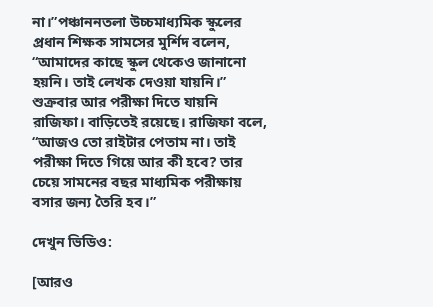না।”পঞ্চাননতলা উচ্চমাধ্যমিক স্কুলের প্রধান শিক্ষক সামসের মুর্শিদ বলেন, “আমাদের কাছে স্কুল থেকেও জানানো হয়নি। তাই লেখক দেওয়া যায়নি।” শুক্রবার আর পরীক্ষা দিতে যায়নি রাজিফা। বাড়িতেই রয়েছে। রাজিফা বলে, “আজও তো রাইটার পেতাম না। তাই পরীক্ষা দিতে গিয়ে আর কী হবে? তার চেয়ে সামনের বছর মাধ্যমিক পরীক্ষায় বসার জন্য তৈরি হব।”

দেখুন ভিডিও:

[আরও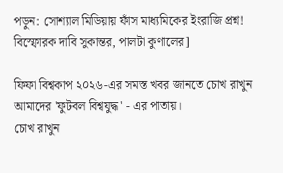পড়ুন: সোশ্যাল মিডিয়ায় ফাঁস মাধ্যমিকের ইংরাজি প্রশ্ন! বিস্ফোরক দাবি সুকান্তর, পালটা কুণালের]

ফিফা বিশ্বকাপ ২০২৬-এর সমস্ত খবর জানতে চোখ রাখুন আমাদের 'ফুটবল বিশ্বযুদ্ধ' - এর পাতায়।
চোখ রাখুন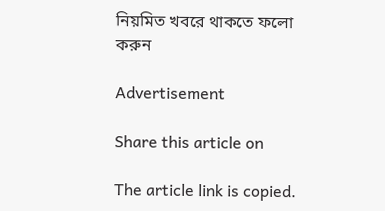নিয়মিত খবরে থাকতে ফলো করুন

Advertisement

Share this article on

The article link is copied.